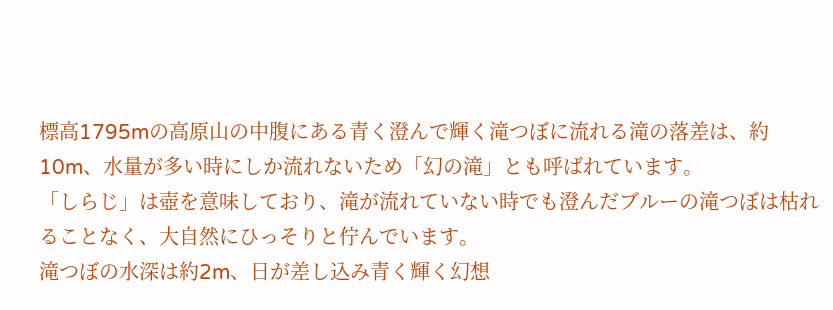標高1795mの高原山の中腹にある青く澄んで輝く滝つぼに流れる滝の落差は、約10m、水量が多い時にしか流れないため「幻の滝」とも呼ばれています。
「しらじ」は壺を意味しており、滝が流れていない時でも澄んだブルーの滝つぼは枯れることなく、大自然にひっそりと佇んでいます。
滝つぼの水深は約2m、日が差し込み青く輝く幻想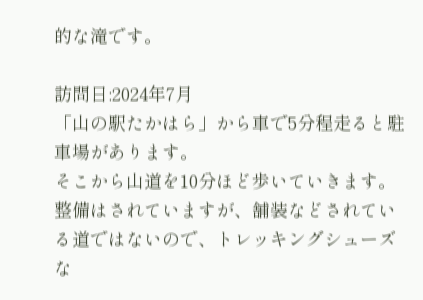的な滝です。

訪問日:2024年7月
「山の駅たかはら」から車で5分程走ると駐車場があります。
そこから山道を10分ほど歩いていきます。
整備はされていますが、舗装などされている道ではないので、トレッキングシューズな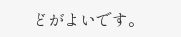どがよいです。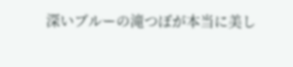深いブルーの滝つぼが本当に美し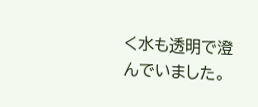く水も透明で澄んでいました。